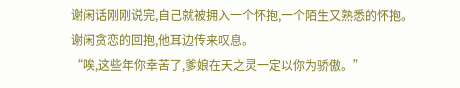谢闲话刚刚说完,自己就被拥入一个怀抱,一个陌生又熟悉的怀抱。
谢闲贪恋的回抱,他耳边传来叹息。
“唉,这些年你幸苦了,爹娘在天之灵一定以你为骄傲。”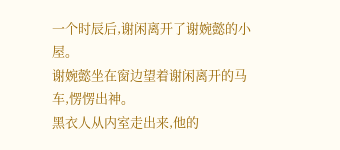一个时辰后,谢闲离开了谢婉懿的小屋。
谢婉懿坐在窗边望着谢闲离开的马车,愣愣出神。
黑衣人从内室走出来,他的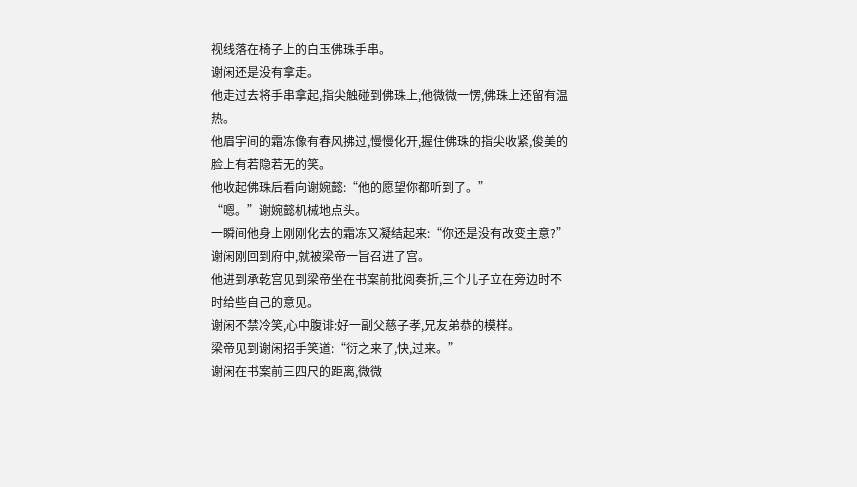视线落在椅子上的白玉佛珠手串。
谢闲还是没有拿走。
他走过去将手串拿起,指尖触碰到佛珠上,他微微一愣,佛珠上还留有温热。
他眉宇间的霜冻像有春风拂过,慢慢化开,握住佛珠的指尖收紧,俊美的脸上有若隐若无的笑。
他收起佛珠后看向谢婉懿:“他的愿望你都听到了。”
“嗯。”谢婉懿机械地点头。
一瞬间他身上刚刚化去的霜冻又凝结起来:“你还是没有改变主意?”
谢闲刚回到府中,就被梁帝一旨召进了宫。
他进到承乾宫见到梁帝坐在书案前批阅奏折,三个儿子立在旁边时不时给些自己的意见。
谢闲不禁冷笑,心中腹诽:好一副父慈子孝,兄友弟恭的模样。
梁帝见到谢闲招手笑道:“衍之来了,快,过来。”
谢闲在书案前三四尺的距离,微微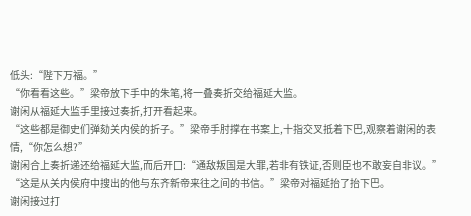低头:“陛下万福。”
“你看看这些。”梁帝放下手中的朱笔,将一叠奏折交给福延大监。
谢闲从福延大监手里接过奏折,打开看起来。
“这些都是御史们弹劾关内侯的折子。”梁帝手肘撑在书案上,十指交叉抵着下巴,观察着谢闲的表情,“你怎么想?”
谢闲合上奏折递还给福延大监,而后开囗:“通敌叛国是大罪,若非有铁证,否则臣也不敢妄自非议。”
“这是从关内侯府中搜出的他与东齐新帝来往之间的书信。”梁帝对福延抬了抬下巴。
谢闲接过打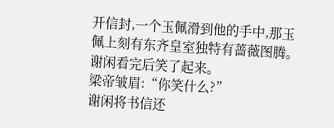开信封,一个玉佩滑到他的手中,那玉佩上刻有东齐皇室独特有蔷薇图腾。
谢闲看完后笑了起来。
梁帝皱眉:“你笑什么?”
谢闲将书信还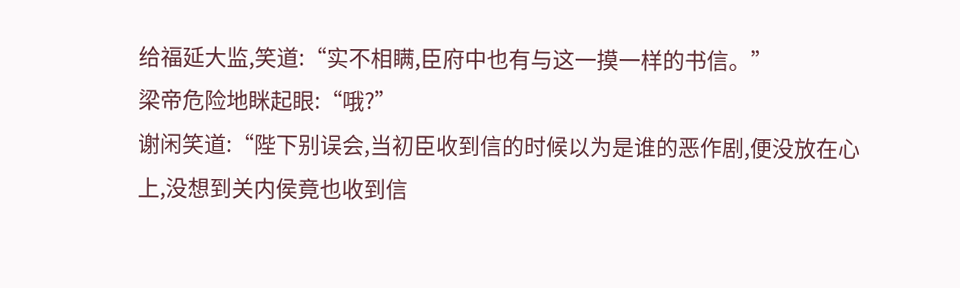给福延大监,笑道:“实不相瞒,臣府中也有与这一摸一样的书信。”
梁帝危险地眯起眼:“哦?”
谢闲笑道:“陛下别误会,当初臣收到信的时候以为是谁的恶作剧,便没放在心上,没想到关内侯竟也收到信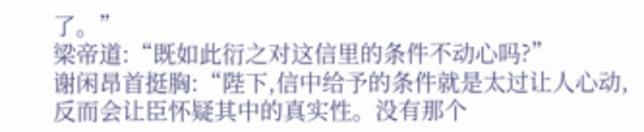了。”
梁帝道:“既如此衍之对这信里的条件不动心吗?”
谢闲昂首挺胸:“陛下,信中给予的条件就是太过让人心动,反而会让臣怀疑其中的真实性。没有那个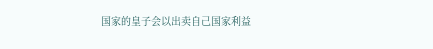国家的皇子会以出卖自己国家利益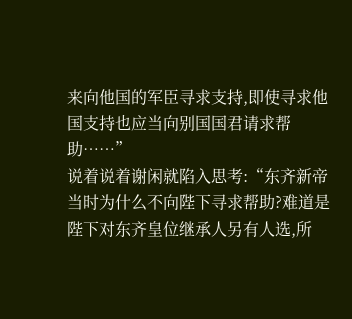来向他国的军臣寻求支持,即使寻求他国支持也应当向别国国君请求帮助……”
说着说着谢闲就陷入思考:“东齐新帝当时为什么不向陛下寻求帮助?难道是陛下对东齐皇位继承人另有人选,所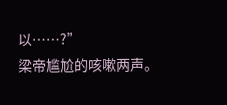以……?”
梁帝尴尬的咳嗽两声。